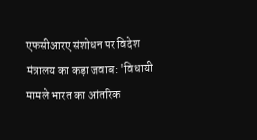एफसीआरए संशोधन पर विदेश मंत्रालय का कड़ा जवाब: 'विधायी मामले भारत का आंतरिक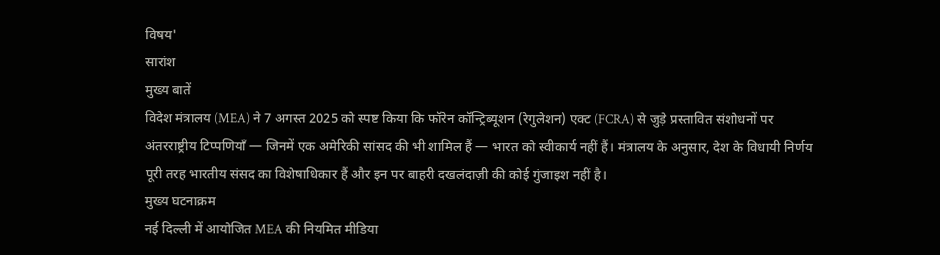विषय'
सारांश
मुख्य बातें
विदेश मंत्रालय (MEA) ने 7 अगस्त 2025 को स्पष्ट किया कि फॉरेन कॉन्ट्रिब्यूशन (रेगुलेशन) एक्ट (FCRA) से जुड़े प्रस्तावित संशोधनों पर अंतरराष्ट्रीय टिप्पणियाँ — जिनमें एक अमेरिकी सांसद की भी शामिल हैं — भारत को स्वीकार्य नहीं हैं। मंत्रालय के अनुसार, देश के विधायी निर्णय पूरी तरह भारतीय संसद का विशेषाधिकार हैं और इन पर बाहरी दखलंदाज़ी की कोई गुंजाइश नहीं है।
मुख्य घटनाक्रम
नई दिल्ली में आयोजित MEA की नियमित मीडिया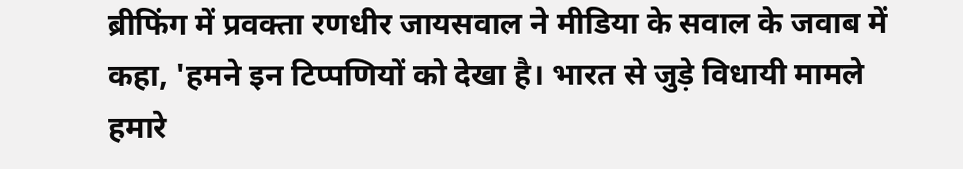ब्रीफिंग में प्रवक्ता रणधीर जायसवाल ने मीडिया के सवाल के जवाब में कहा, 'हमने इन टिप्पणियों को देखा है। भारत से जुड़े विधायी मामले हमारे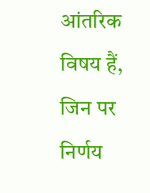आंतरिक विषय हैं, जिन पर निर्णय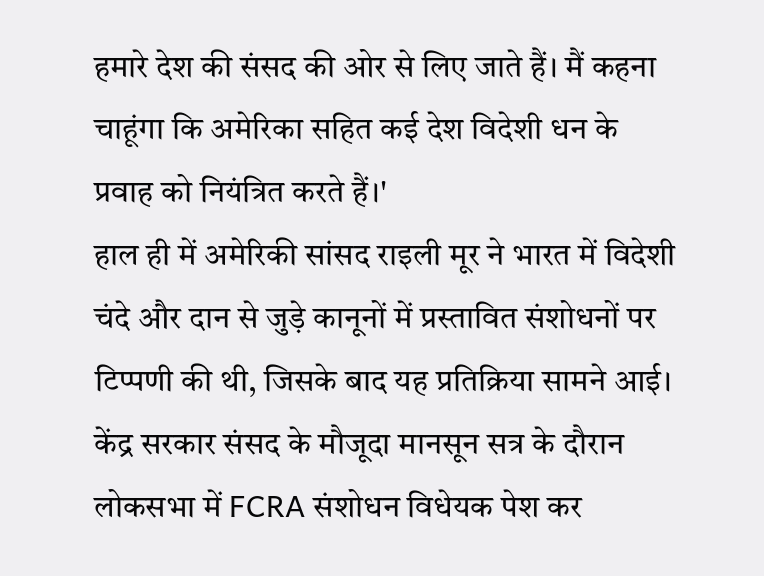हमारे देश की संसद की ओर से लिए जाते हैं। मैं कहना चाहूंगा कि अमेरिका सहित कई देश विदेशी धन के प्रवाह को नियंत्रित करते हैं।'
हाल ही में अमेरिकी सांसद राइली मूर ने भारत में विदेशी चंदे और दान से जुड़े कानूनों में प्रस्तावित संशोधनों पर टिप्पणी की थी, जिसके बाद यह प्रतिक्रिया सामने आई। केंद्र सरकार संसद के मौजूदा मानसून सत्र के दौरान लोकसभा में FCRA संशोधन विधेयक पेश कर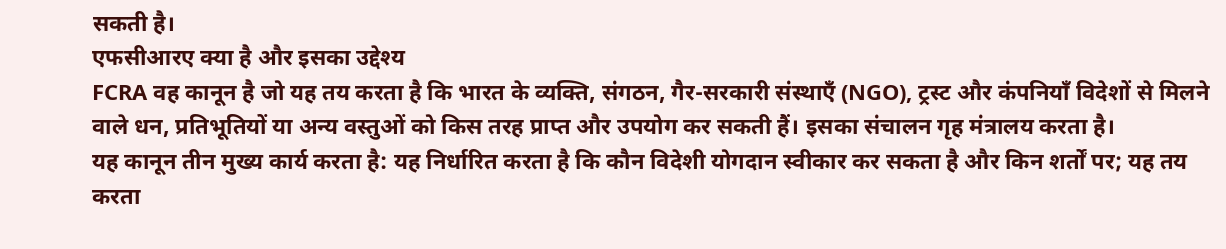सकती है।
एफसीआरए क्या है और इसका उद्देश्य
FCRA वह कानून है जो यह तय करता है कि भारत के व्यक्ति, संगठन, गैर-सरकारी संस्थाएँ (NGO), ट्रस्ट और कंपनियाँ विदेशों से मिलने वाले धन, प्रतिभूतियों या अन्य वस्तुओं को किस तरह प्राप्त और उपयोग कर सकती हैं। इसका संचालन गृह मंत्रालय करता है।
यह कानून तीन मुख्य कार्य करता है: यह निर्धारित करता है कि कौन विदेशी योगदान स्वीकार कर सकता है और किन शर्तों पर; यह तय करता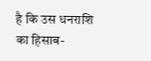है कि उस धनराशि का हिसाब-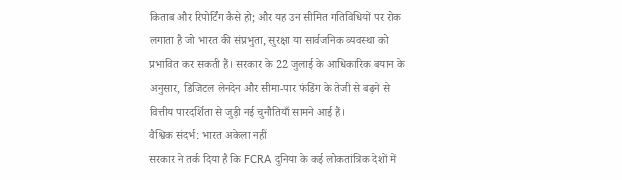किताब और रिपोर्टिंग कैसे हो; और यह उन सीमित गतिविधियों पर रोक लगाता है जो भारत की संप्रभुता, सुरक्षा या सार्वजनिक व्यवस्था को प्रभावित कर सकती हैं। सरकार के 22 जुलाई के आधिकारिक बयान के अनुसार, डिजिटल लेनदेन और सीमा-पार फंडिंग के तेजी से बढ़ने से वित्तीय पारदर्शिता से जुड़ी नई चुनौतियाँ सामने आई हैं।
वैश्विक संदर्भ: भारत अकेला नहीं
सरकार ने तर्क दिया है कि FCRA दुनिया के कई लोकतांत्रिक देशों में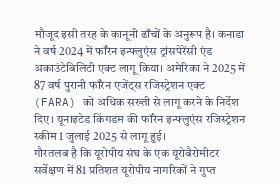मौजूद इसी तरह के कानूनी ढाँचों के अनुरूप है। कनाडा ने वर्ष 2024 में फॉरेन इन्फ्लुएंस ट्रांसपेरेंसी एंड अकाउंटेबिलिटी एक्ट लागू किया। अमेरिका ने 2025 में 87 वर्ष पुरानी फॉरेन एजेंट्स रजिस्ट्रेशन एक्ट (FARA) को अधिक सख्ती से लागू करने के निर्देश दिए। यूनाइटेड किंगडम की फॉरेन इन्फ्लुएंस रजिस्ट्रेशन स्कीम 1 जुलाई 2025 से लागू हुई।
गौरतलब है कि यूरोपीय संघ के एक यूरोबैरोमीटर सर्वेक्षण में 81 प्रतिशत यूरोपीय नागरिकों ने गुप्त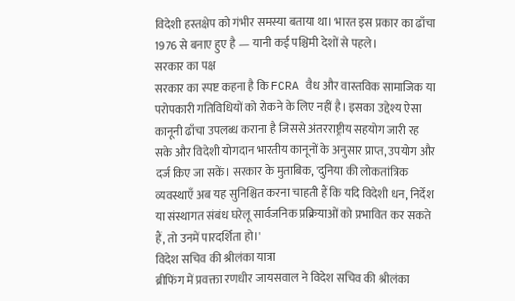विदेशी हस्तक्षेप को गंभीर समस्या बताया था। भारत इस प्रकार का ढाँचा 1976 से बनाए हुए है — यानी कई पश्चिमी देशों से पहले।
सरकार का पक्ष
सरकार का स्पष्ट कहना है कि FCRA वैध और वास्तविक सामाजिक या परोपकारी गतिविधियों को रोकने के लिए नहीं है। इसका उद्देश्य ऐसा कानूनी ढाँचा उपलब्ध कराना है जिससे अंतरराष्ट्रीय सहयोग जारी रह सके और विदेशी योगदान भारतीय कानूनों के अनुसार प्राप्त, उपयोग और दर्ज किए जा सकें। सरकार के मुताबिक, 'दुनिया की लोकतांत्रिक व्यवस्थाएँ अब यह सुनिश्चित करना चाहती हैं कि यदि विदेशी धन, निर्देश या संस्थागत संबंध घरेलू सार्वजनिक प्रक्रियाओं को प्रभावित कर सकते हैं, तो उनमें पारदर्शिता हो।'
विदेश सचिव की श्रीलंका यात्रा
ब्रीफिंग में प्रवक्ता रणधीर जायसवाल ने विदेश सचिव की श्रीलंका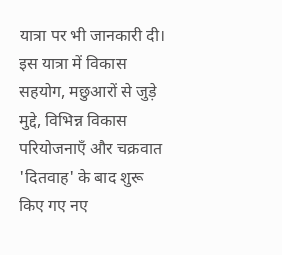यात्रा पर भी जानकारी दी। इस यात्रा में विकास सहयोग, मछुआरों से जुड़े मुद्दे, विभिन्न विकास परियोजनाएँ और चक्रवात 'दितवाह' के बाद शुरू किए गए नए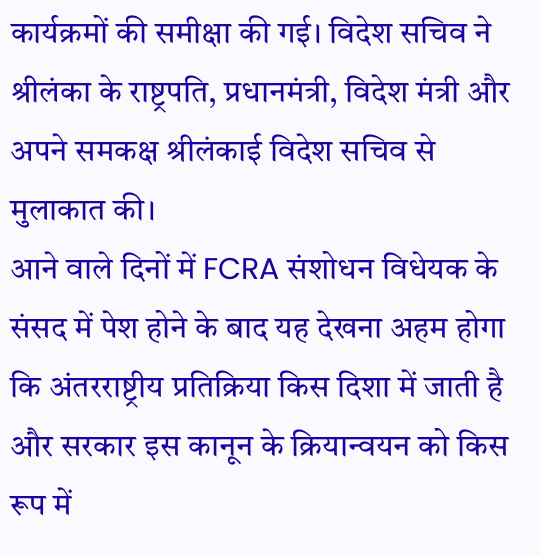कार्यक्रमों की समीक्षा की गई। विदेश सचिव ने श्रीलंका के राष्ट्रपति, प्रधानमंत्री, विदेश मंत्री और अपने समकक्ष श्रीलंकाई विदेश सचिव से मुलाकात की।
आने वाले दिनों में FCRA संशोधन विधेयक के संसद में पेश होने के बाद यह देखना अहम होगा कि अंतरराष्ट्रीय प्रतिक्रिया किस दिशा में जाती है और सरकार इस कानून के क्रियान्वयन को किस रूप में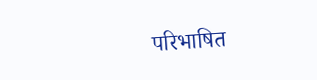परिभाषित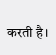करती है।